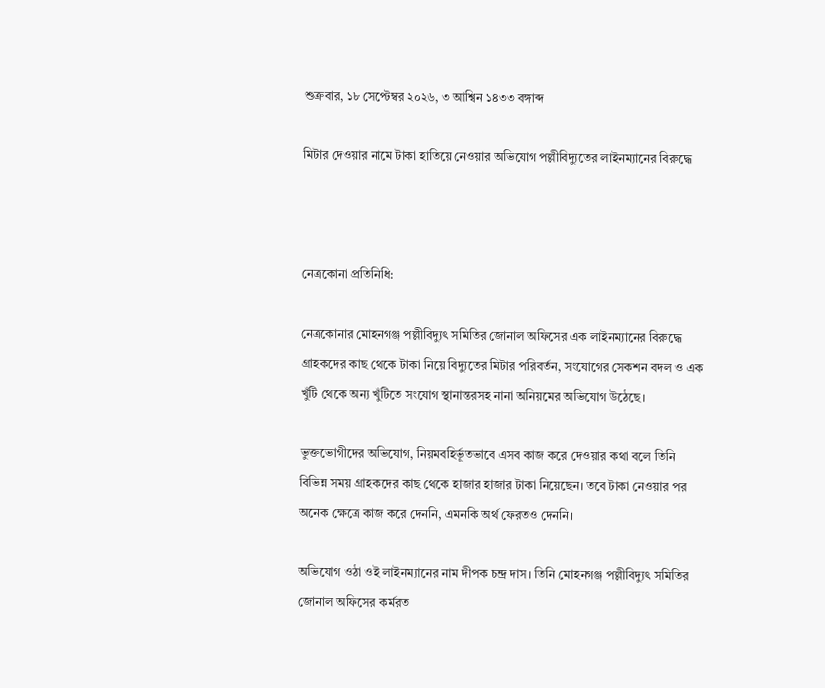শুক্রবার, ১৮ সেপ্টেম্বর ২০২৬, ৩ আশ্বিন ১৪৩৩ বঙ্গাব্দ

মিটার দেওয়ার নামে টাকা হাতিয়ে নেওয়ার অভিযোগ পল্লীবিদ্যুতের লাইনম্যানের বিরুদ্ধে



নেত্রকোনা প্রতিনিধি:

নেত্রকোনার মোহনগঞ্জ পল্লীবিদ্যুৎ সমিতির জোনাল অফিসের এক লাইনম্যানের বিরুদ্ধে গ্রাহকদের কাছ থেকে টাকা নিয়ে বিদ্যুতের মিটার পরিবর্তন, সংযোগের সেকশন বদল ও এক খুঁটি থেকে অন্য খুঁটিতে সংযোগ স্থানান্তরসহ নানা অনিয়মের অভিযোগ উঠেছে।

ভুক্তভোগীদের অভিযোগ, নিয়মবহির্ভূতভাবে এসব কাজ করে দেওয়ার কথা বলে তিনি বিভিন্ন সময় গ্রাহকদের কাছ থেকে হাজার হাজার টাকা নিয়েছেন। তবে টাকা নেওয়ার পর অনেক ক্ষেত্রে কাজ করে দেননি, এমনকি অর্থ ফেরতও দেননি।

অভিযোগ ওঠা ওই লাইনম্যানের নাম দীপক চন্দ্র দাস। তিনি মোহনগঞ্জ পল্লীবিদ্যুৎ সমিতির জোনাল অফিসের কর্মরত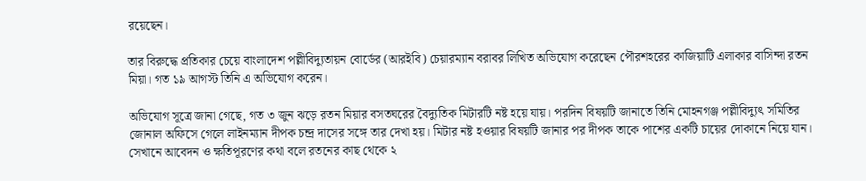রয়েছেন।

তার বিরুদ্ধে প্রতিকার চেয়ে বাংলাদেশ পল্লীবিদ্যুতায়ন বোর্ডের (আরইবি) চেয়ারম্যান বরাবর লিখিত অভিযোগ করেছেন পৌরশহরের কাজিয়াটি এলাকার বাসিন্দা রতন মিয়া। গত ১৯ আগস্ট তিনি এ অভিযোগ করেন।

অভিযোগ সূত্রে জানা গেছে, গত ৩ জুন ঝড়ে রতন মিয়ার বসতঘরের বৈদ্যুতিক মিটারটি নষ্ট হয়ে যায়। পরদিন বিষয়টি জানাতে তিনি মোহনগঞ্জ পল্লীবিদ্যুৎ সমিতির জোনাল অফিসে গেলে লাইনম্যান দীপক চন্দ্র দাসের সঙ্গে তার দেখা হয়। মিটার নষ্ট হওয়ার বিষয়টি জানার পর দীপক তাকে পাশের একটি চায়ের দোকানে নিয়ে যান। সেখানে আবেদন ও ক্ষতিপূরণের কথা বলে রতনের কাছ থেকে ২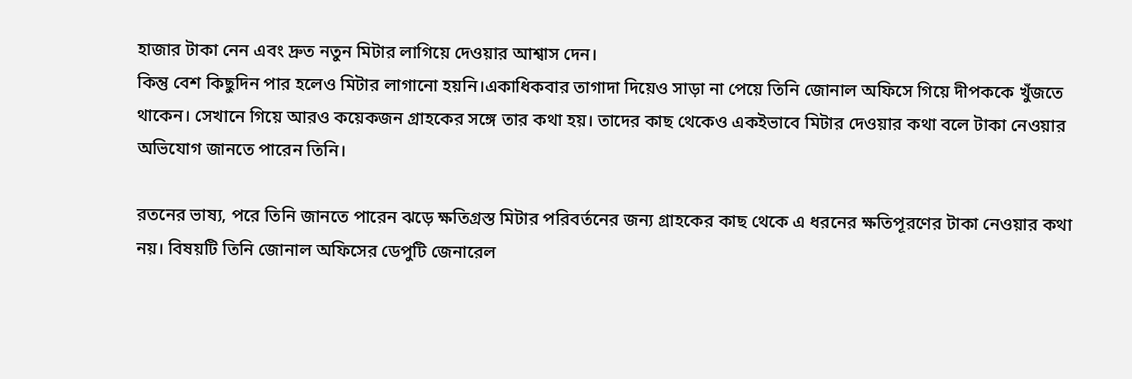হাজার টাকা নেন এবং দ্রুত নতুন মিটার লাগিয়ে দেওয়ার আশ্বাস দেন।
কিন্তু বেশ কিছুদিন পার হলেও মিটার লাগানো হয়নি।একাধিকবার তাগাদা দিয়েও সাড়া না পেয়ে তিনি জোনাল অফিসে গিয়ে দীপককে খুঁজতে থাকেন। সেখানে গিয়ে আরও কয়েকজন গ্রাহকের সঙ্গে তার কথা হয়। তাদের কাছ থেকেও একইভাবে মিটার দেওয়ার কথা বলে টাকা নেওয়ার অভিযোগ জানতে পারেন তিনি।

রতনের ভাষ্য, পরে তিনি জানতে পারেন ঝড়ে ক্ষতিগ্রস্ত মিটার পরিবর্তনের জন্য গ্রাহকের কাছ থেকে এ ধরনের ক্ষতিপূরণের টাকা নেওয়ার কথা নয়। বিষয়টি তিনি জোনাল অফিসের ডেপুটি জেনারেল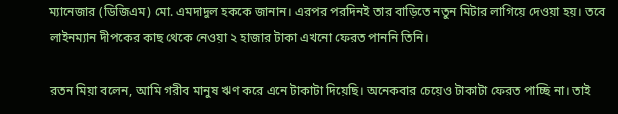ম্যানেজার (ডিজিএম) মো. এমদাদুল হককে জানান। এরপর পরদিনই তার বাড়িতে নতুন মিটার লাগিয়ে দেওয়া হয়। তবে লাইনম্যান দীপকের কাছ থেকে নেওয়া ২ হাজার টাকা এখনো ফেরত পাননি তিনি।

রতন মিয়া বলেন, আমি গরীব মানুষ ঋণ করে এনে টাকাটা দিয়েছি। অনেকবার চেয়েও টাকাটা ফেরত পাচ্ছি না। তাই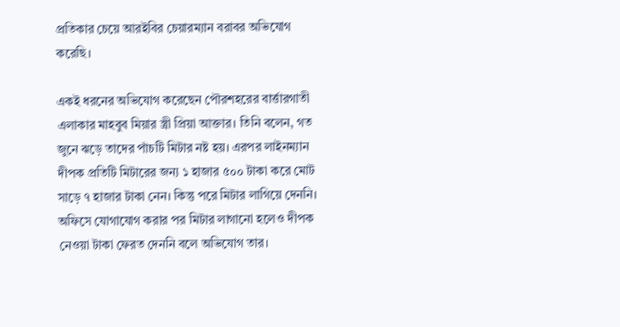প্রতিকার চেয়ে আরইবির চেয়ারম্যান বরাবর অভিযোগ করেছি।

একই ধরনের অভিযোগ করেছেন পৌরশহরের বার্ত্তারগাতী এলাকার মাহবুব মিয়ার স্ত্রী প্রিয়া আক্তার। তিনি বলেন, গত জুনে ঝড়ে তাদের পাঁচটি মিটার নষ্ট হয়। এরপর লাইনম্যান দীপক প্রতিটি মিটারের জন্য ১ হাজার ৫০০ টাকা করে মোট সাড়ে ৭ হাজার টাকা নেন। কিন্তু পরে মিটার লাগিয়ে দেননি। অফিসে যোগাযোগ করার পর মিটার লাগানো হলেও দীপক নেওয়া টাকা ফেরত দেননি বলে অভিযোগ তার।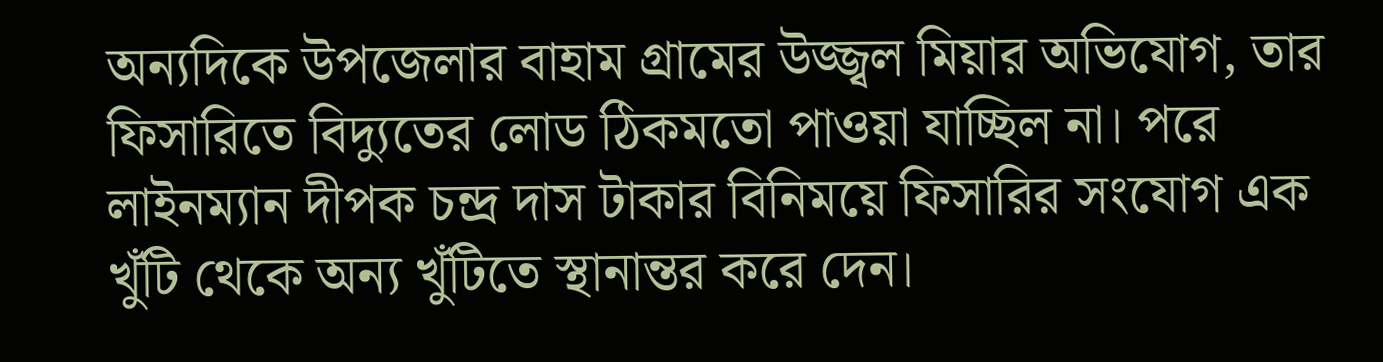অন্যদিকে উপজেলার বাহাম গ্রামের উজ্জ্বল মিয়ার অভিযোগ, তার ফিসারিতে বিদ্যুতের লোড ঠিকমতো পাওয়া যাচ্ছিল না। পরে লাইনম্যান দীপক চন্দ্র দাস টাকার বিনিময়ে ফিসারির সংযোগ এক খুঁটি থেকে অন্য খুঁটিতে স্থানান্তর করে দেন।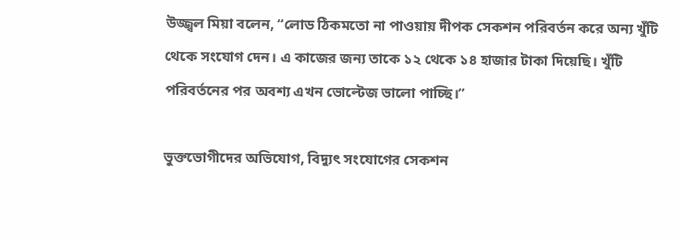উজ্জ্বল মিয়া বলেন, “লোড ঠিকমতো না পাওয়ায় দীপক সেকশন পরিবর্তন করে অন্য খুঁটি থেকে সংযোগ দেন। এ কাজের জন্য তাকে ১২ থেকে ১৪ হাজার টাকা দিয়েছি। খুঁটি পরিবর্তনের পর অবশ্য এখন ভোল্টেজ ভালো পাচ্ছি।”

ভুক্তভোগীদের অভিযোগ, বিদ্যুৎ সংযোগের সেকশন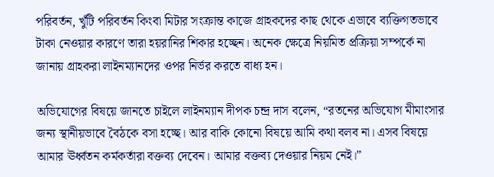পরিবর্তন, খুঁটি পরিবর্তন কিংবা মিটার সংক্রান্ত কাজে গ্রাহকদের কাছ থেকে এভাবে ব্যক্তিগতভাবে টাকা নেওয়ার কারণে তারা হয়রানির শিকার হচ্ছেন। অনেক ক্ষেত্রে নিয়মিত প্রক্রিয়া সম্পর্কে না জানায় গ্রাহকরা লাইনম্যানদের ওপর নির্ভর করতে বাধ্য হন।

অভিযোগের বিষয়ে জানতে চাইলে লাইনম্যান দীপক চন্দ্র দাস বলেন, “রতনের অভিযোগ মীমাংসার জন্য স্থানীয়ভাবে বৈঠকে বসা হচ্ছে। আর বাকি কোনো বিষয়ে আমি কথা বলব না। এসব বিষয়ে আমার ঊর্ধ্বতন কর্মকর্তারা বক্তব্য দেবেন। আমার বক্তব্য দেওয়ার নিয়ম নেই।”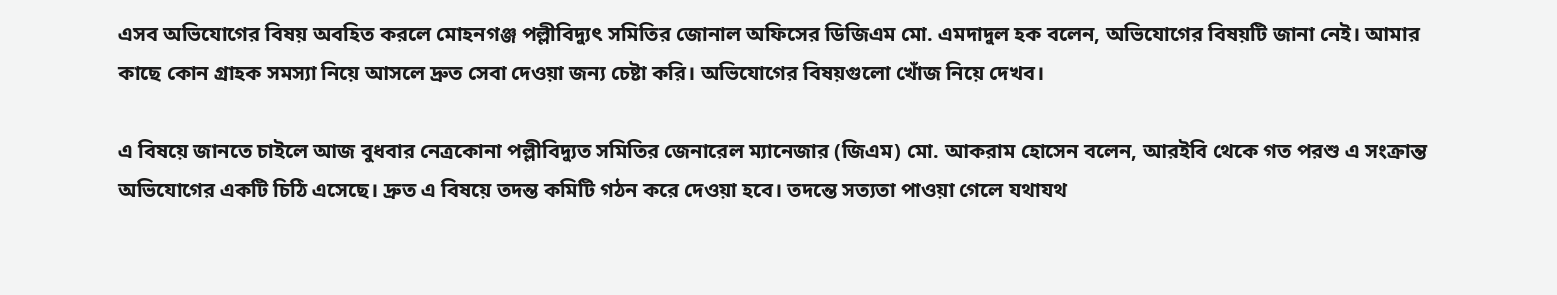এসব অভিযোগের বিষয় অবহিত করলে মোহনগঞ্জ পল্লীবিদ্যুৎ সমিতির জোনাল অফিসের ডিজিএম মো. এমদাদুল হক বলেন, অভিযোগের বিষয়টি জানা নেই। আমার কাছে কোন গ্রাহক সমস্যা নিয়ে আসলে দ্রুত সেবা দেওয়া জন্য চেষ্টা করি। অভিযোগের বিষয়গুলো খোঁজ নিয়ে দেখব।

এ বিষয়ে জানতে চাইলে আজ বুধবার নেত্রকোনা পল্লীবিদ্যুত সমিতির জেনারেল ম্যানেজার (জিএম) মো. আকরাম হোসেন বলেন, আরইবি থেকে গত পরশু এ সংক্রান্ত অভিযোগের একটি চিঠি এসেছে। দ্রুত এ বিষয়ে তদন্ত কমিটি গঠন করে দেওয়া হবে। তদন্তে সত্যতা পাওয়া গেলে যথাযথ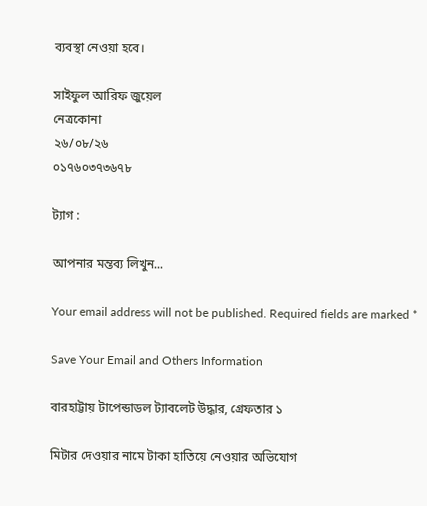ব্যবস্থা নেওয়া হবে।

সাইফুল আরিফ জুয়েল
নেত্রকোনা
২৬/০৮/২৬
০১৭৬০৩৭৩৬৭৮

ট্যাগ :

আপনার মন্তব্য লিখুন...

Your email address will not be published. Required fields are marked *

Save Your Email and Others Information

বারহাট্টায় টাপেন্ডাডল ট্যাবলেট উদ্ধার, গ্রেফতার ১

মিটার দেওয়ার নামে টাকা হাতিয়ে নেওয়ার অভিযোগ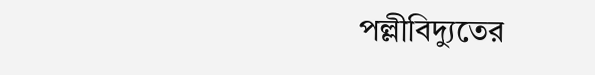পল্লীবিদ্যুতের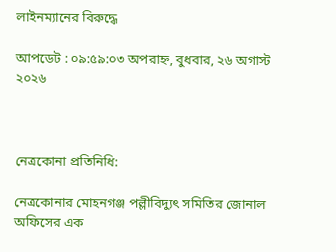লাইনম্যানের বিরুদ্ধে

আপডেট : ০৯:৫৯:০৩ অপরাহ্ন, বুধবার, ২৬ অগাস্ট ২০২৬



নেত্রকোনা প্রতিনিধি:

নেত্রকোনার মোহনগঞ্জ পল্লীবিদ্যুৎ সমিতির জোনাল অফিসের এক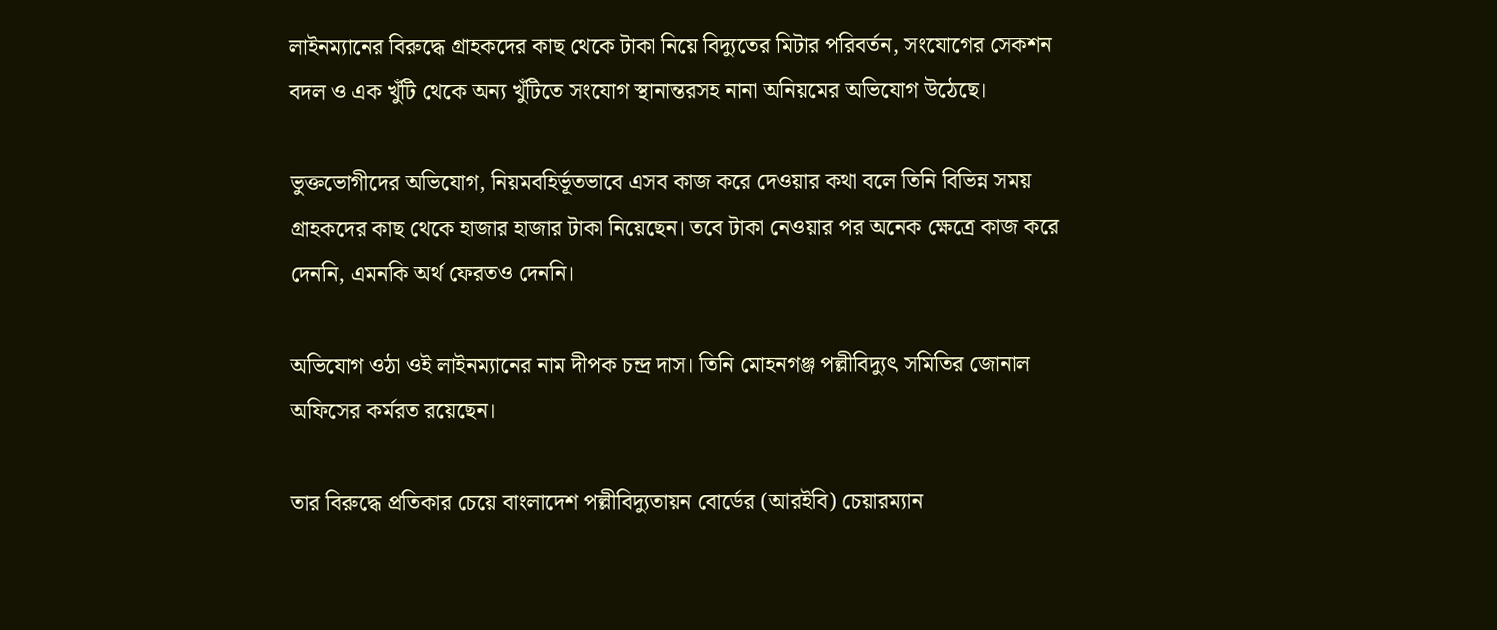লাইনম্যানের বিরুদ্ধে গ্রাহকদের কাছ থেকে টাকা নিয়ে বিদ্যুতের মিটার পরিবর্তন, সংযোগের সেকশন বদল ও এক খুঁটি থেকে অন্য খুঁটিতে সংযোগ স্থানান্তরসহ নানা অনিয়মের অভিযোগ উঠেছে।

ভুক্তভোগীদের অভিযোগ, নিয়মবহির্ভূতভাবে এসব কাজ করে দেওয়ার কথা বলে তিনি বিভিন্ন সময় গ্রাহকদের কাছ থেকে হাজার হাজার টাকা নিয়েছেন। তবে টাকা নেওয়ার পর অনেক ক্ষেত্রে কাজ করে দেননি, এমনকি অর্থ ফেরতও দেননি।

অভিযোগ ওঠা ওই লাইনম্যানের নাম দীপক চন্দ্র দাস। তিনি মোহনগঞ্জ পল্লীবিদ্যুৎ সমিতির জোনাল অফিসের কর্মরত রয়েছেন।

তার বিরুদ্ধে প্রতিকার চেয়ে বাংলাদেশ পল্লীবিদ্যুতায়ন বোর্ডের (আরইবি) চেয়ারম্যান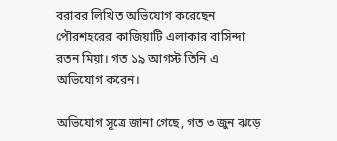বরাবর লিখিত অভিযোগ করেছেন পৌরশহরের কাজিয়াটি এলাকার বাসিন্দা রতন মিয়া। গত ১৯ আগস্ট তিনি এ অভিযোগ করেন।

অভিযোগ সূত্রে জানা গেছে, গত ৩ জুন ঝড়ে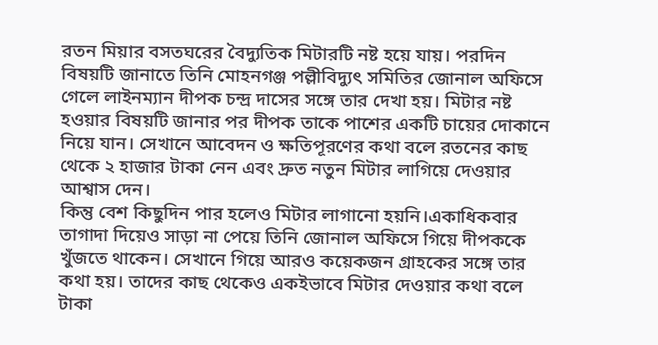রতন মিয়ার বসতঘরের বৈদ্যুতিক মিটারটি নষ্ট হয়ে যায়। পরদিন বিষয়টি জানাতে তিনি মোহনগঞ্জ পল্লীবিদ্যুৎ সমিতির জোনাল অফিসে গেলে লাইনম্যান দীপক চন্দ্র দাসের সঙ্গে তার দেখা হয়। মিটার নষ্ট হওয়ার বিষয়টি জানার পর দীপক তাকে পাশের একটি চায়ের দোকানে নিয়ে যান। সেখানে আবেদন ও ক্ষতিপূরণের কথা বলে রতনের কাছ থেকে ২ হাজার টাকা নেন এবং দ্রুত নতুন মিটার লাগিয়ে দেওয়ার আশ্বাস দেন।
কিন্তু বেশ কিছুদিন পার হলেও মিটার লাগানো হয়নি।একাধিকবার তাগাদা দিয়েও সাড়া না পেয়ে তিনি জোনাল অফিসে গিয়ে দীপককে খুঁজতে থাকেন। সেখানে গিয়ে আরও কয়েকজন গ্রাহকের সঙ্গে তার কথা হয়। তাদের কাছ থেকেও একইভাবে মিটার দেওয়ার কথা বলে টাকা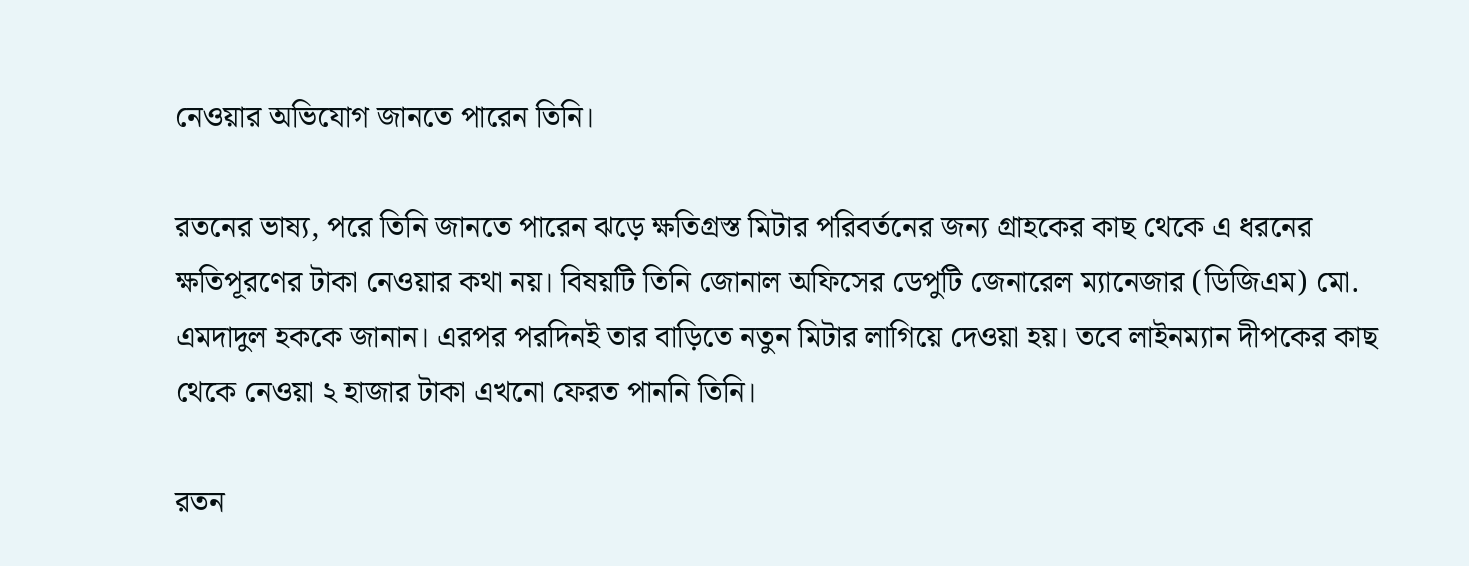নেওয়ার অভিযোগ জানতে পারেন তিনি।

রতনের ভাষ্য, পরে তিনি জানতে পারেন ঝড়ে ক্ষতিগ্রস্ত মিটার পরিবর্তনের জন্য গ্রাহকের কাছ থেকে এ ধরনের ক্ষতিপূরণের টাকা নেওয়ার কথা নয়। বিষয়টি তিনি জোনাল অফিসের ডেপুটি জেনারেল ম্যানেজার (ডিজিএম) মো. এমদাদুল হককে জানান। এরপর পরদিনই তার বাড়িতে নতুন মিটার লাগিয়ে দেওয়া হয়। তবে লাইনম্যান দীপকের কাছ থেকে নেওয়া ২ হাজার টাকা এখনো ফেরত পাননি তিনি।

রতন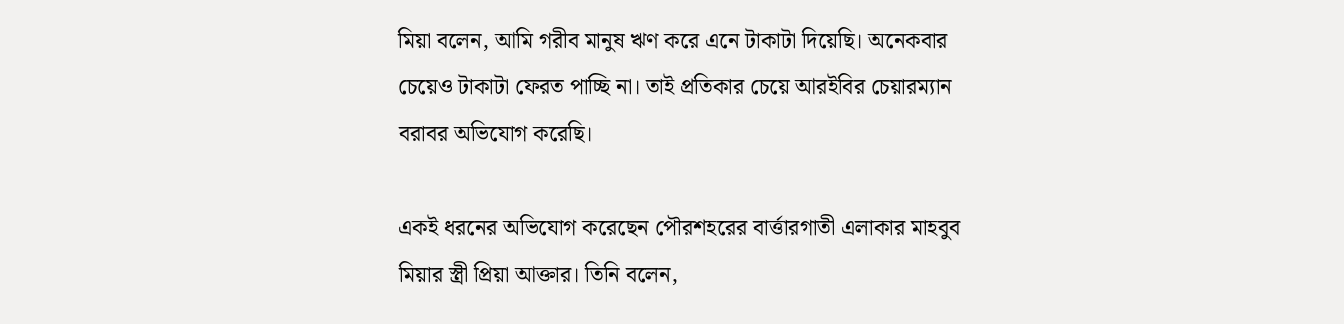মিয়া বলেন, আমি গরীব মানুষ ঋণ করে এনে টাকাটা দিয়েছি। অনেকবার চেয়েও টাকাটা ফেরত পাচ্ছি না। তাই প্রতিকার চেয়ে আরইবির চেয়ারম্যান বরাবর অভিযোগ করেছি।

একই ধরনের অভিযোগ করেছেন পৌরশহরের বার্ত্তারগাতী এলাকার মাহবুব মিয়ার স্ত্রী প্রিয়া আক্তার। তিনি বলেন,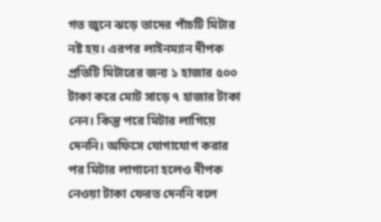গত জুনে ঝড়ে তাদের পাঁচটি মিটার নষ্ট হয়। এরপর লাইনম্যান দীপক প্রতিটি মিটারের জন্য ১ হাজার ৫০০ টাকা করে মোট সাড়ে ৭ হাজার টাকা নেন। কিন্তু পরে মিটার লাগিয়ে দেননি। অফিসে যোগাযোগ করার পর মিটার লাগানো হলেও দীপক নেওয়া টাকা ফেরত দেননি বলে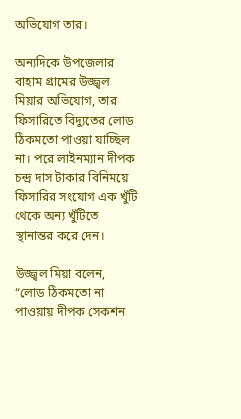অভিযোগ তার।

অন্যদিকে উপজেলার বাহাম গ্রামের উজ্জ্বল মিয়ার অভিযোগ, তার ফিসারিতে বিদ্যুতের লোড ঠিকমতো পাওয়া যাচ্ছিল না। পরে লাইনম্যান দীপক চন্দ্র দাস টাকার বিনিময়ে ফিসারির সংযোগ এক খুঁটি থেকে অন্য খুঁটিতে স্থানান্তর করে দেন।

উজ্জ্বল মিয়া বলেন, “লোড ঠিকমতো না পাওয়ায় দীপক সেকশন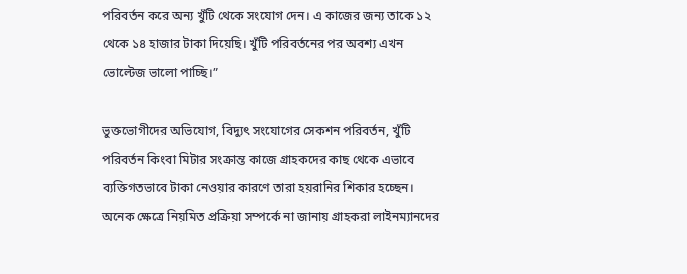পরিবর্তন করে অন্য খুঁটি থেকে সংযোগ দেন। এ কাজের জন্য তাকে ১২ থেকে ১৪ হাজার টাকা দিয়েছি। খুঁটি পরিবর্তনের পর অবশ্য এখন ভোল্টেজ ভালো পাচ্ছি।”

ভুক্তভোগীদের অভিযোগ, বিদ্যুৎ সংযোগের সেকশন পরিবর্তন, খুঁটি পরিবর্তন কিংবা মিটার সংক্রান্ত কাজে গ্রাহকদের কাছ থেকে এভাবে ব্যক্তিগতভাবে টাকা নেওয়ার কারণে তারা হয়রানির শিকার হচ্ছেন। অনেক ক্ষেত্রে নিয়মিত প্রক্রিয়া সম্পর্কে না জানায় গ্রাহকরা লাইনম্যানদের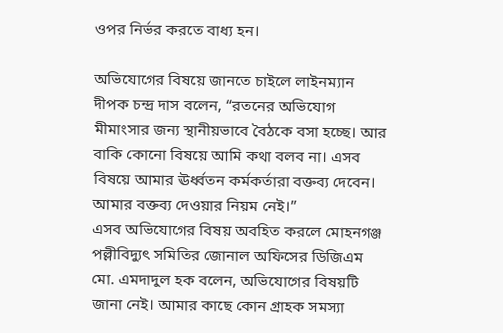ওপর নির্ভর করতে বাধ্য হন।

অভিযোগের বিষয়ে জানতে চাইলে লাইনম্যান দীপক চন্দ্র দাস বলেন, “রতনের অভিযোগ মীমাংসার জন্য স্থানীয়ভাবে বৈঠকে বসা হচ্ছে। আর বাকি কোনো বিষয়ে আমি কথা বলব না। এসব বিষয়ে আমার ঊর্ধ্বতন কর্মকর্তারা বক্তব্য দেবেন। আমার বক্তব্য দেওয়ার নিয়ম নেই।”
এসব অভিযোগের বিষয় অবহিত করলে মোহনগঞ্জ পল্লীবিদ্যুৎ সমিতির জোনাল অফিসের ডিজিএম মো. এমদাদুল হক বলেন, অভিযোগের বিষয়টি জানা নেই। আমার কাছে কোন গ্রাহক সমস্যা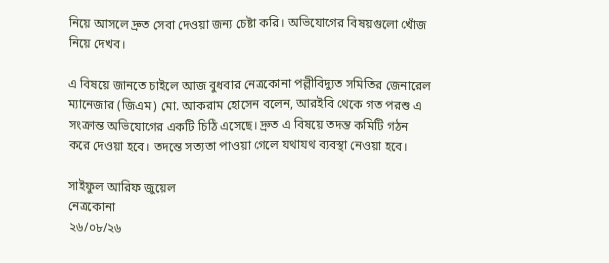নিয়ে আসলে দ্রুত সেবা দেওয়া জন্য চেষ্টা করি। অভিযোগের বিষয়গুলো খোঁজ নিয়ে দেখব।

এ বিষয়ে জানতে চাইলে আজ বুধবার নেত্রকোনা পল্লীবিদ্যুত সমিতির জেনারেল ম্যানেজার (জিএম) মো. আকরাম হোসেন বলেন, আরইবি থেকে গত পরশু এ সংক্রান্ত অভিযোগের একটি চিঠি এসেছে। দ্রুত এ বিষয়ে তদন্ত কমিটি গঠন করে দেওয়া হবে। তদন্তে সত্যতা পাওয়া গেলে যথাযথ ব্যবস্থা নেওয়া হবে।

সাইফুল আরিফ জুয়েল
নেত্রকোনা
২৬/০৮/২৬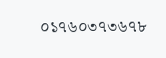০১৭৬০৩৭৩৬৭৮